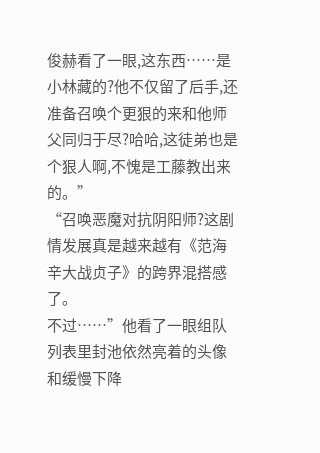俊赫看了一眼,这东西……是小林藏的?他不仅留了后手,还准备召唤个更狠的来和他师父同归于尽?哈哈,这徒弟也是个狠人啊,不愧是工藤教出来的。”
“召唤恶魔对抗阴阳师?这剧情发展真是越来越有《范海辛大战贞子》的跨界混搭感了。
不过……”他看了一眼组队列表里封池依然亮着的头像和缓慢下降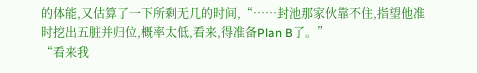的体能,又估算了一下所剩无几的时间,“……封池那家伙靠不住,指望他准时挖出五脏并归位,概率太低,看来,得准备Plan B了。”
“看来我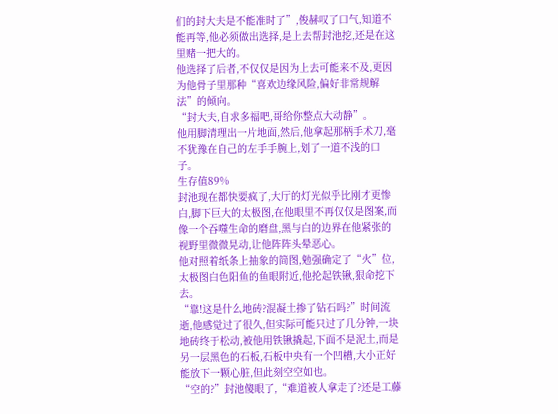们的封大夫是不能准时了”,俊赫叹了口气,知道不能再等,他必须做出选择,是上去帮封池挖,还是在这里赌一把大的。
他选择了后者,不仅仅是因为上去可能来不及,更因为他骨子里那种“喜欢边缘风险,偏好非常规解法”的倾向。
“封大夫,自求多福吧,哥给你整点大动静”。
他用脚清理出一片地面,然后,他拿起那柄手术刀,毫不犹豫在自己的左手手腕上,划了一道不浅的口子。
生存值89%
封池现在都快要疯了,大厅的灯光似乎比刚才更惨白,脚下巨大的太极图,在他眼里不再仅仅是图案,而像一个吞噬生命的磨盘,黑与白的边界在他紧张的视野里微微晃动,让他阵阵头晕恶心。
他对照着纸条上抽象的简图,勉强确定了“火”位,太极图白色阳鱼的鱼眼附近,他抡起铁锹,狠命挖下去。
“靠!这是什么地砖?混凝土掺了钻石吗?”时间流逝,他感觉过了很久,但实际可能只过了几分钟,一块地砖终于松动,被他用铁锹撬起,下面不是泥土,而是另一层黑色的石板,石板中央有一个凹槽,大小正好能放下一颗心脏,但此刻空空如也。
“空的?”封池傻眼了,“难道被人拿走了?还是工藤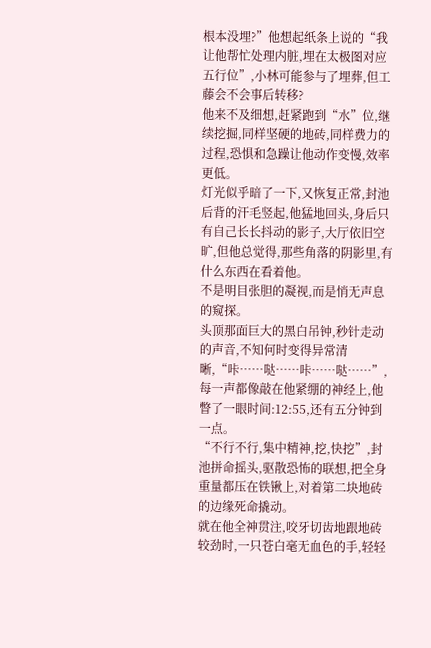根本没埋?”他想起纸条上说的“我让他帮忙处理内脏,埋在太极图对应五行位”,小林可能参与了埋葬,但工藤会不会事后转移?
他来不及细想,赶紧跑到“水”位,继续挖掘,同样坚硬的地砖,同样费力的过程,恐惧和急躁让他动作变慢,效率更低。
灯光似乎暗了一下,又恢复正常,封池后背的汗毛竖起,他猛地回头,身后只有自己长长抖动的影子,大厅依旧空旷,但他总觉得,那些角落的阴影里,有什么东西在看着他。
不是明目张胆的凝视,而是悄无声息的窥探。
头顶那面巨大的黑白吊钟,秒针走动的声音,不知何时变得异常清晰,“咔……哒……咔……哒……”,每一声都像敲在他紧绷的神经上,他瞥了一眼时间:12:55,还有五分钟到一点。
“不行不行,集中精神,挖,快挖”,封池拼命摇头,驱散恐怖的联想,把全身重量都压在铁锹上,对着第二块地砖的边缘死命撬动。
就在他全神贯注,咬牙切齿地跟地砖较劲时,一只苍白毫无血色的手,轻轻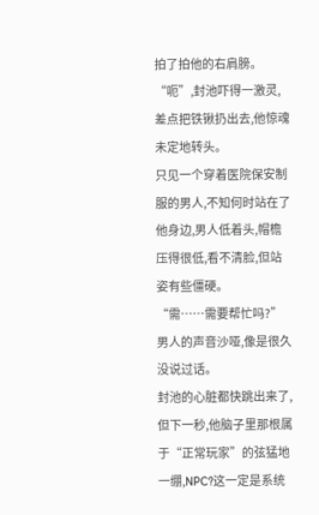拍了拍他的右肩膀。
“呃”,封池吓得一激灵,差点把铁锹扔出去,他惊魂未定地转头。
只见一个穿着医院保安制服的男人,不知何时站在了他身边,男人低着头,帽檐压得很低,看不清脸,但站姿有些僵硬。
“需……需要帮忙吗?”男人的声音沙哑,像是很久没说过话。
封池的心脏都快跳出来了,但下一秒,他脑子里那根属于“正常玩家”的弦猛地一绷,NPC?这一定是系统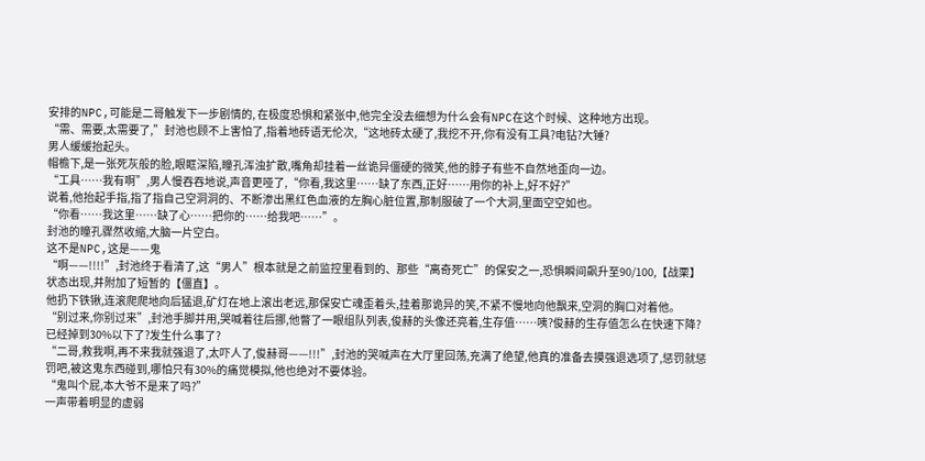安排的NPC,可能是二哥触发下一步剧情的, 在极度恐惧和紧张中,他完全没去细想为什么会有NPC在这个时候、这种地方出现。
“需、需要,太需要了,”封池也顾不上害怕了,指着地砖语无伦次,“这地砖太硬了,我挖不开,你有没有工具?电钻?大锤?
男人缓缓抬起头。
帽檐下,是一张死灰般的脸,眼眶深陷,瞳孔浑浊扩散,嘴角却挂着一丝诡异僵硬的微笑,他的脖子有些不自然地歪向一边。
“工具……我有啊”,男人慢吞吞地说,声音更哑了,“你看,我这里……缺了东西,正好……用你的补上,好不好?”
说着,他抬起手指,指了指自己空洞洞的、不断渗出黑红色血液的左胸心脏位置,那制服破了一个大洞,里面空空如也。
“你看……我这里……缺了心……把你的……给我吧……”。
封池的瞳孔骤然收缩,大脑一片空白。
这不是NPC,这是——鬼
“啊——!!!!”,封池终于看清了,这“男人”根本就是之前监控里看到的、那些“离奇死亡”的保安之一,恐惧瞬间飙升至90/100,【战栗】状态出现,并附加了短暂的【僵直】。
他扔下铁锹,连滚爬爬地向后猛退,矿灯在地上滚出老远,那保安亡魂歪着头,挂着那诡异的笑,不紧不慢地向他飘来,空洞的胸口对着他。
“别过来,你别过来”,封池手脚并用,哭喊着往后挪,他瞥了一眼组队列表,俊赫的头像还亮着,生存值……咦?俊赫的生存值怎么在快速下降?已经掉到30%以下了?发生什么事了?
“二哥,救我啊,再不来我就强退了,太吓人了,俊赫哥——!!!”,封池的哭喊声在大厅里回荡,充满了绝望,他真的准备去摸强退选项了,惩罚就惩罚吧,被这鬼东西碰到,哪怕只有30%的痛觉模拟,他也绝对不要体验。
“鬼叫个屁,本大爷不是来了吗?”
一声带着明显的虚弱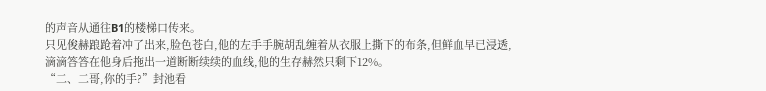的声音从通往B1的楼梯口传来。
只见俊赫踉跄着冲了出来,脸色苍白,他的左手手腕胡乱缠着从衣服上撕下的布条,但鲜血早已浸透,滴滴答答在他身后拖出一道断断续续的血线,他的生存赫然只剩下12%。
“二、二哥,你的手?”封池看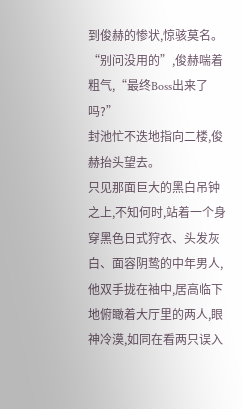到俊赫的惨状,惊骇莫名。
“别问没用的”,俊赫喘着粗气,“最终Boss出来了吗?”
封池忙不迭地指向二楼,俊赫抬头望去。
只见那面巨大的黑白吊钟之上,不知何时,站着一个身穿黑色日式狩衣、头发灰白、面容阴鸷的中年男人,他双手拢在袖中,居高临下地俯瞰着大厅里的两人,眼神冷漠,如同在看两只误入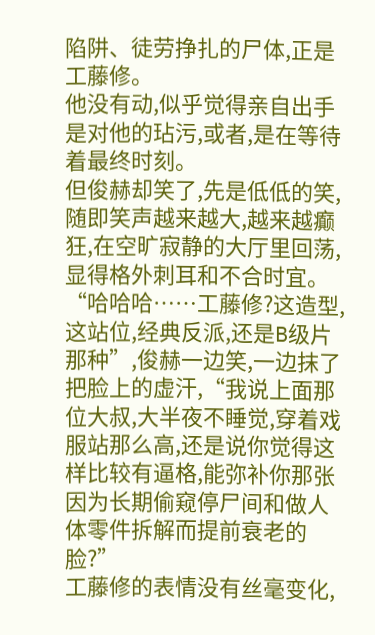陷阱、徒劳挣扎的尸体,正是工藤修。
他没有动,似乎觉得亲自出手是对他的玷污,或者,是在等待着最终时刻。
但俊赫却笑了,先是低低的笑,随即笑声越来越大,越来越癫狂,在空旷寂静的大厅里回荡,显得格外刺耳和不合时宜。
“哈哈哈……工藤修?这造型,这站位,经典反派,还是B级片那种”,俊赫一边笑,一边抹了把脸上的虚汗,“我说上面那位大叔,大半夜不睡觉,穿着戏服站那么高,还是说你觉得这样比较有逼格,能弥补你那张因为长期偷窥停尸间和做人体零件拆解而提前衰老的脸?”
工藤修的表情没有丝毫变化,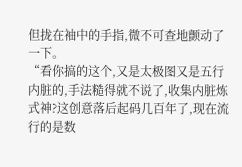但拢在袖中的手指,微不可查地颤动了一下。
“看你搞的这个,又是太极图又是五行内脏的,手法糙得就不说了,收集内脏炼式神?这创意落后起码几百年了,现在流行的是数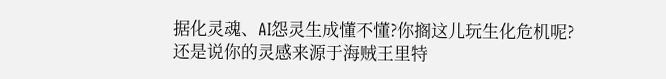据化灵魂、AI怨灵生成懂不懂?你搁这儿玩生化危机呢?
还是说你的灵感来源于海贼王里特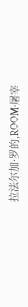拉法尔加·罗的,ROOM·屠宰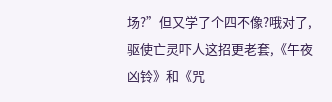场?”但又学了个四不像?哦对了,驱使亡灵吓人这招更老套,《午夜凶铃》和《咒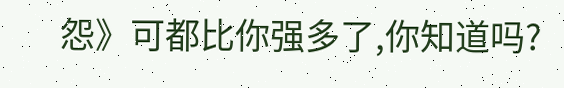怨》可都比你强多了,你知道吗?